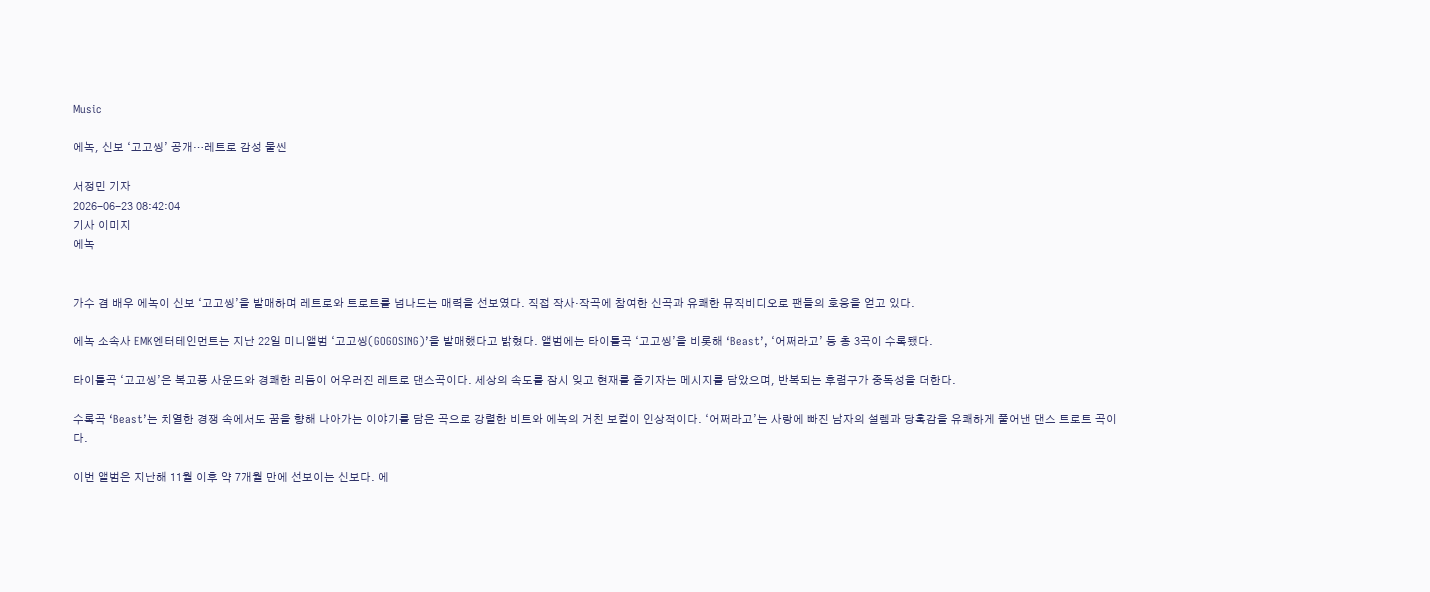Music

에녹, 신보 ‘고고씽’ 공개…레트로 감성 물씬

서정민 기자
2026-06-23 08:42:04
기사 이미지
에녹


가수 겸 배우 에녹이 신보 ‘고고씽’을 발매하며 레트로와 트로트를 넘나드는 매력을 선보였다. 직접 작사·작곡에 참여한 신곡과 유쾌한 뮤직비디오로 팬들의 호응을 얻고 있다.

에녹 소속사 EMK엔터테인먼트는 지난 22일 미니앨범 ‘고고씽(GOGOSING)’을 발매했다고 밝혔다. 앨범에는 타이틀곡 ‘고고씽’을 비롯해 ‘Beast’, ‘어쩌라고’ 등 총 3곡이 수록됐다.

타이틀곡 ‘고고씽’은 복고풍 사운드와 경쾌한 리듬이 어우러진 레트로 댄스곡이다. 세상의 속도를 잠시 잊고 현재를 즐기자는 메시지를 담았으며, 반복되는 후렴구가 중독성을 더한다.

수록곡 ‘Beast’는 치열한 경쟁 속에서도 꿈을 향해 나아가는 이야기를 담은 곡으로 강렬한 비트와 에녹의 거친 보컬이 인상적이다. ‘어쩌라고’는 사랑에 빠진 남자의 설렘과 당혹감을 유쾌하게 풀어낸 댄스 트로트 곡이다.

이번 앨범은 지난해 11월 이후 약 7개월 만에 선보이는 신보다. 에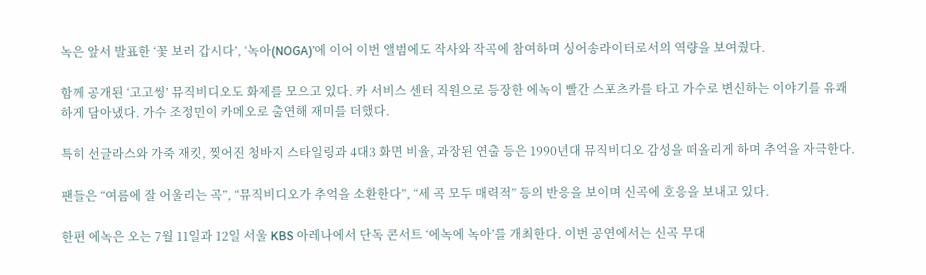녹은 앞서 발표한 ‘꽃 보러 갑시다’, ‘녹아(NOGA)’에 이어 이번 앨범에도 작사와 작곡에 참여하며 싱어송라이터로서의 역량을 보여줬다.

함께 공개된 ‘고고씽’ 뮤직비디오도 화제를 모으고 있다. 카 서비스 센터 직원으로 등장한 에녹이 빨간 스포츠카를 타고 가수로 변신하는 이야기를 유쾌하게 담아냈다. 가수 조정민이 카메오로 출연해 재미를 더했다.

특히 선글라스와 가죽 재킷, 찢어진 청바지 스타일링과 4대3 화면 비율, 과장된 연출 등은 1990년대 뮤직비디오 감성을 떠올리게 하며 추억을 자극한다.

팬들은 “여름에 잘 어울리는 곡”, “뮤직비디오가 추억을 소환한다”, “세 곡 모두 매력적” 등의 반응을 보이며 신곡에 호응을 보내고 있다.

한편 에녹은 오는 7월 11일과 12일 서울 KBS 아레나에서 단독 콘서트 ‘에녹에 녹아’를 개최한다. 이번 공연에서는 신곡 무대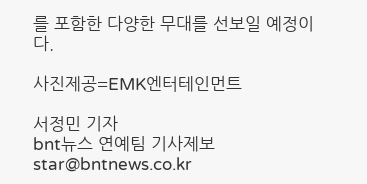를 포함한 다양한 무대를 선보일 예정이다.

사진제공=EMK엔터테인먼트

서정민 기자
bnt뉴스 연예팀 기사제보 star@bntnews.co.kr